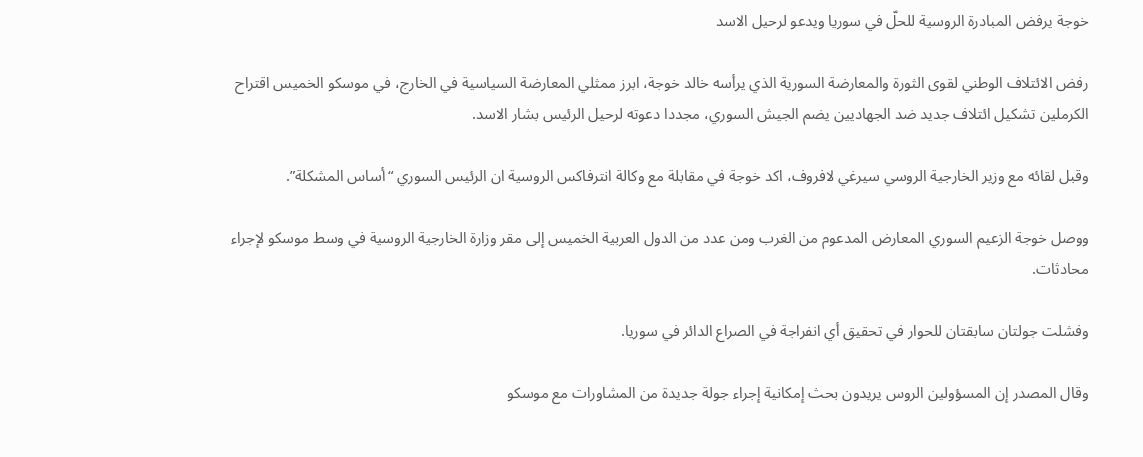خوجة يرفض المبادرة الروسية للحلّ في سوريا ويدعو لرحيل الاسد

رفض الائتلاف الوطني لقوى الثورة والمعارضة السورية الذي يرأسه خالد خوجة، ابرز ممثلي المعارضة السياسية في الخارج، في موسكو الخميس اقتراح الكرملين تشكيل ائتلاف جديد ضد الجهاديين يضم الجيش السوري، مجددا دعوته لرحيل الرئيس بشار الاسد.

وقبل لقائه مع وزير الخارجية الروسي سيرغي لافروف، اكد خوجة في مقابلة مع وكالة انترفاكس الروسية ان الرئيس السوري “أساس المشكلة”.

ووصل خوجة الزعيم السوري المعارض المدعوم من الغرب ومن عدد من الدول العربية الخميس إلى مقر وزارة الخارجية الروسية في وسط موسكو لإجراء محادثات.

وفشلت جولتان سابقتان للحوار في تحقيق أي انفراجة في الصراع الدائر في سوريا.

وقال المصدر إن المسؤولين الروس يريدون بحث إمكانية إجراء جولة جديدة من المشاورات مع موسكو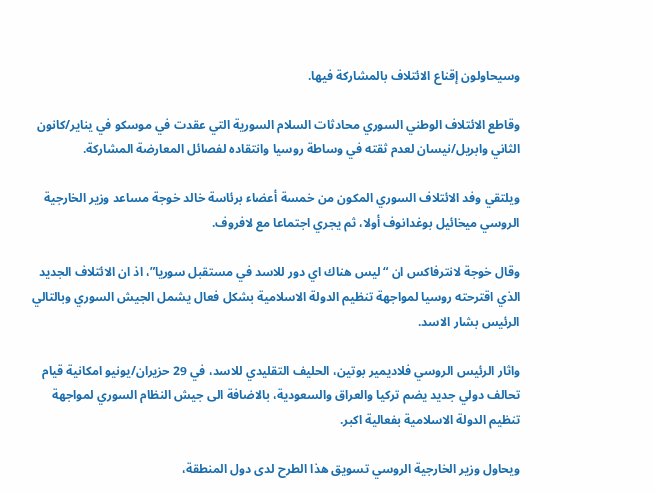وسيحاولون إقناع الائتلاف بالمشاركة فيها.

وقاطع الائتلاف الوطني السوري محادثات السلام السورية التي عقدت في موسكو في يناير/كانون الثاني وابريل/نيسان لعدم ثقته في وساطة روسيا وانتقاده لفصائل المعارضة المشاركة.

ويلتقي وفد الائتلاف السوري المكون من خمسة أعضاء برئاسة خالد خوجة مساعد وزير الخارجية الروسي ميخائيل بوغدانوف أولا، ثم يجري اجتماعا مع لافروف.

وقال خوجة لانترفاكس ان “ليس هناك اي دور للاسد في مستقبل سوريا”، اذ ان الائتلاف الجديد الذي اقترحته روسيا لمواجهة تنظيم الدولة الاسلامية بشكل فعال يشمل الجيش السوري وبالتالي الرئيس بشار الاسد.

واثار الرئيس الروسي فلاديمير بوتين، الحليف التقليدي للاسد، في 29 حزيران/يونيو امكانية قيام تحالف دولي جديد يضم تركيا والعراق والسعودية، بالاضافة الى جيش النظام السوري لمواجهة تنظيم الدولة الاسلامية بفعالية اكبر.

ويحاول وزير الخارجية الروسي تسويق هذا الطرح لدى دول المنطقة،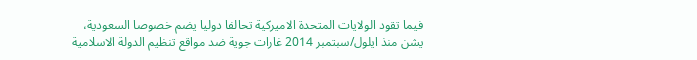فيما تقود الولايات المتحدة الاميركية تحالفا دوليا يضم خصوصا السعودية، يشن منذ ايلول/سبتمبر 2014 غارات جوية ضد مواقع تنظيم الدولة الاسلامية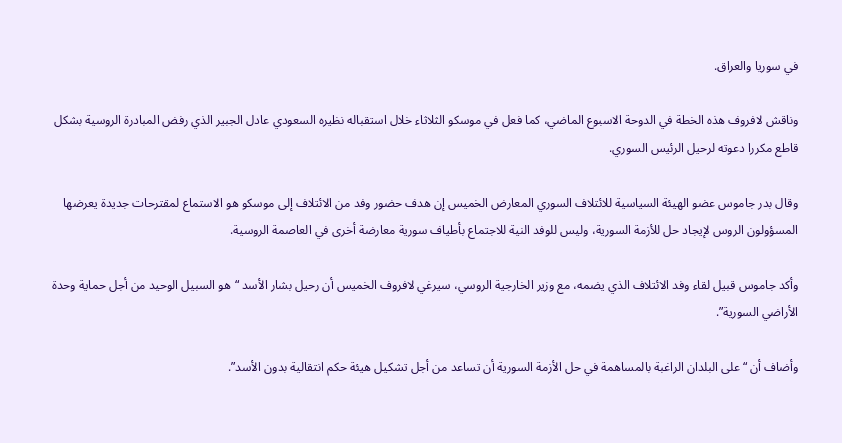في سوريا والعراق.

وناقش لافروف هذه الخطة في الدوحة الاسبوع الماضي، كما فعل في موسكو الثلاثاء خلال استقباله نظيره السعودي عادل الجبير الذي رفض المبادرة الروسية بشكل قاطع مكررا دعوته لرحيل الرئيس السوري.

وقال بدر جاموس عضو الهيئة السياسية للائتلاف السوري المعارض الخميس إن هدف حضور وفد من الائتلاف إلى موسكو هو الاستماع لمقترحات جديدة يعرضها المسؤولون الروس لإيجاد حل للأزمة السورية، وليس للوفد النية للاجتماع بأطياف سورية معارضة أخرى في العاصمة الروسية.

وأكد جاموس قبيل لقاء وفد الائتلاف الذي يضمه، مع وزير الخارجية الروسي، سيرغي لافروف الخميس أن رحيل بشار الأسد “هو السبيل الوحيد من أجل حماية وحدة الأراضي السورية”.

وأضاف أن “على البلدان الراغبة بالمساهمة في حل الأزمة السورية أن تساعد من أجل تشكيل هيئة حكم انتقالية بدون الأسد”.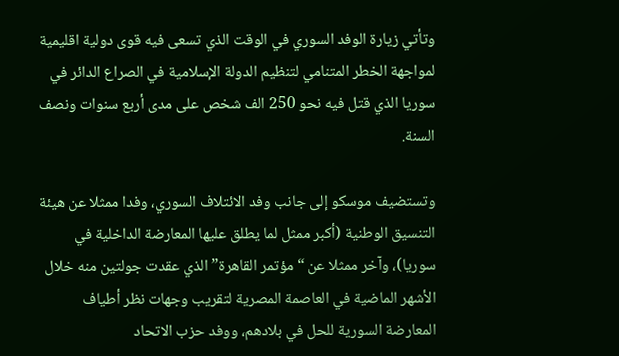وتأتي زيارة الوفد السوري في الوقت الذي تسعى فيه قوى دولية اقليمية لمواجهة الخطر المتنامي لتنظيم الدولة الإسلامية في الصراع الدائر في سوريا الذي قتل فيه نحو 250 الف شخص على مدى أربع سنوات ونصف السنة.

وتستضيف موسكو إلى جانب وفد الائتلاف السوري، وفدا ممثلا عن هيئة التنسيق الوطنية (أكبر ممثل لما يطلق عليها المعارضة الداخلية في سوريا)، وآخر ممثلا عن “مؤتمر القاهرة” الذي عقدت جولتين منه خلال الأشهر الماضية في العاصمة المصرية لتقريب وجهات نظر أطياف المعارضة السورية للحل في بلادهم، ووفد حزب الاتحاد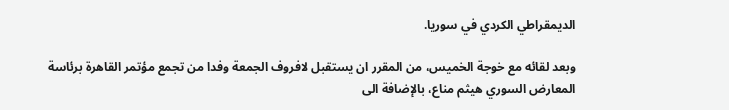الديمقراطي الكردي في سوريا.

وبعد لقائه مع خوجة الخميس، من المقرر ان يستقبل لافروف الجمعة وفدا من تجمع مؤتمر القاهرة برئاسة المعارض السوري هيثم مناع، بالإضافة الى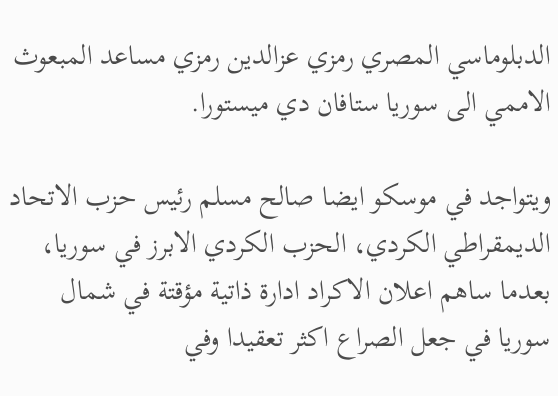الدبلوماسي المصري رمزي عزالدين رمزي مساعد المبعوث الاممي الى سوريا ستافان دي ميستورا.

ويتواجد في موسكو ايضا صالح مسلم رئيس حزب الاتحاد الديمقراطي الكردي، الحزب الكردي الابرز في سوريا، بعدما ساهم اعلان الاكراد ادارة ذاتية مؤقتة في شمال سوريا في جعل الصراع اكثر تعقيدا وفي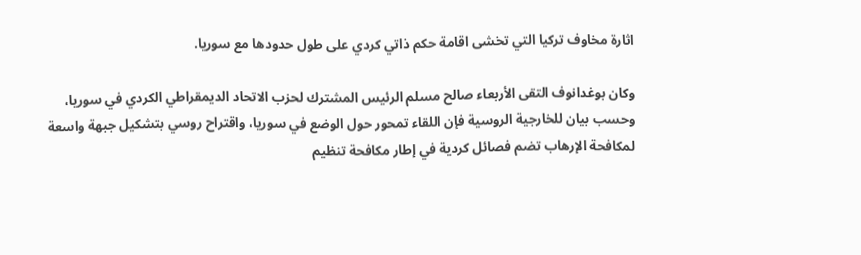اثارة مخاوف تركيا التي تخشى اقامة حكم ذاتي كردي على طول حدودها مع سوريا.

وكان بوغدانوف التقى الأربعاء صالح مسلم الرئيس المشترك لحزب الاتحاد الديمقراطي الكردي في سوريا، وحسب بيان للخارجية الروسية فإن اللقاء تمحور حول الوضع في سوريا، واقتراح روسي بتشكيل جبهة واسعة لمكافحة الإرهاب تضم فصائل كردية في إطار مكافحة تنظيم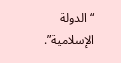“الدولة الإسلامية”.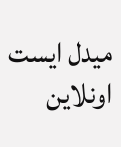ميدل ايست اونلاين